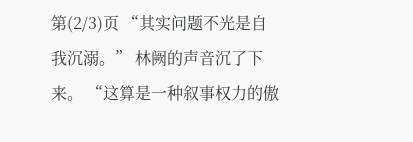第(2/3)页 “其实问题不光是自我沉溺。” 林阙的声音沉了下来。 “这算是一种叙事权力的傲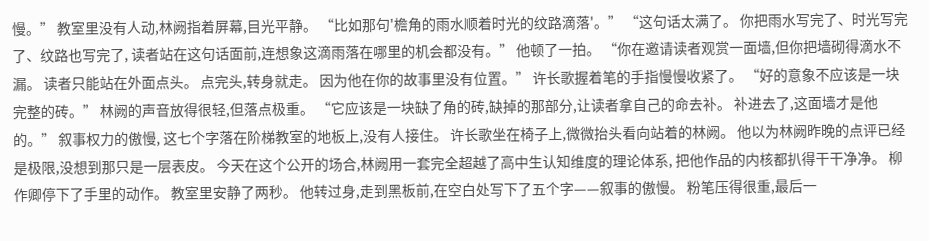慢。” 教室里没有人动,林阙指着屏幕,目光平静。 “比如那句'檐角的雨水顺着时光的纹路滴落'。” “这句话太满了。 你把雨水写完了、时光写完了、纹路也写完了, 读者站在这句话面前,连想象这滴雨落在哪里的机会都没有。” 他顿了一拍。 “你在邀请读者观赏一面墙,但你把墙砌得滴水不漏。 读者只能站在外面点头。 点完头,转身就走。 因为他在你的故事里没有位置。” 许长歌握着笔的手指慢慢收紧了。 “好的意象不应该是一块完整的砖。” 林阙的声音放得很轻,但落点极重。 “它应该是一块缺了角的砖,缺掉的那部分,让读者拿自己的命去补。 补进去了,这面墙才是他的。” 叙事权力的傲慢, 这七个字落在阶梯教室的地板上,没有人接住。 许长歌坐在椅子上,微微抬头看向站着的林阙。 他以为林阙昨晚的点评已经是极限,没想到那只是一层表皮。 今天在这个公开的场合,林阙用一套完全超越了高中生认知维度的理论体系, 把他作品的内核都扒得干干净净。 柳作卿停下了手里的动作。 教室里安静了两秒。 他转过身,走到黑板前,在空白处写下了五个字——叙事的傲慢。 粉笔压得很重,最后一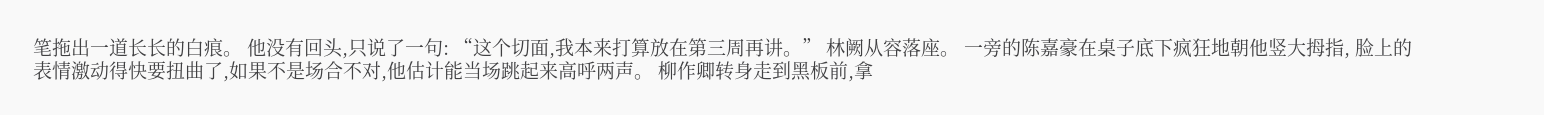笔拖出一道长长的白痕。 他没有回头,只说了一句: “这个切面,我本来打算放在第三周再讲。” 林阙从容落座。 一旁的陈嘉豪在桌子底下疯狂地朝他竖大拇指, 脸上的表情激动得快要扭曲了,如果不是场合不对,他估计能当场跳起来高呼两声。 柳作卿转身走到黑板前,拿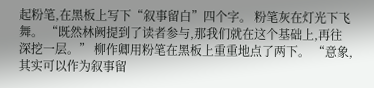起粉笔,在黑板上写下“叙事留白”四个字。 粉笔灰在灯光下飞舞。 “既然林阙提到了读者参与,那我们就在这个基础上,再往深挖一层。” 柳作卿用粉笔在黑板上重重地点了两下。 “意象,其实可以作为叙事留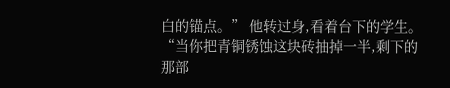白的锚点。” 他转过身,看着台下的学生。 “当你把青铜锈蚀这块砖抽掉一半,剩下的那部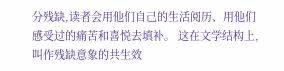分残缺,读者会用他们自己的生活阅历、用他们感受过的痛苦和喜悦去填补。 这在文学结构上,叫作残缺意象的共生效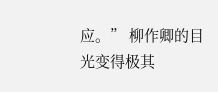应。” 柳作卿的目光变得极其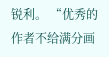锐利。 “优秀的作者不给满分画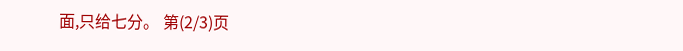面,只给七分。 第(2/3)页